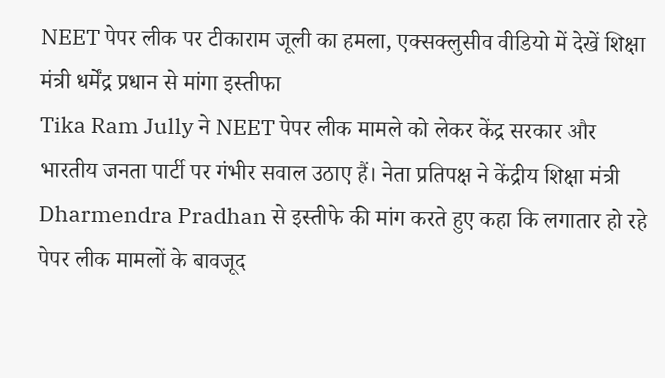NEET पेपर लीक पर टीकाराम जूली का हमला, एक्सक्लुसीव वीडियो में देखें शिक्षा मंत्री धर्मेंद्र प्रधान से मांगा इस्तीफा
Tika Ram Jully ने NEET पेपर लीक मामले को लेकर केंद्र सरकार और भारतीय जनता पार्टी पर गंभीर सवाल उठाए हैं। नेता प्रतिपक्ष ने केंद्रीय शिक्षा मंत्री Dharmendra Pradhan से इस्तीफे की मांग करते हुए कहा कि लगातार हो रहे पेपर लीक मामलों के बावजूद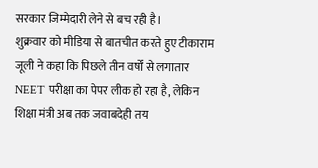सरकार जिम्मेदारी लेने से बच रही है।
शुक्रवार को मीडिया से बातचीत करते हुए टीकाराम जूली ने कहा कि पिछले तीन वर्षों से लगातार NEET परीक्षा का पेपर लीक हो रहा है, लेकिन शिक्षा मंत्री अब तक जवाबदेही तय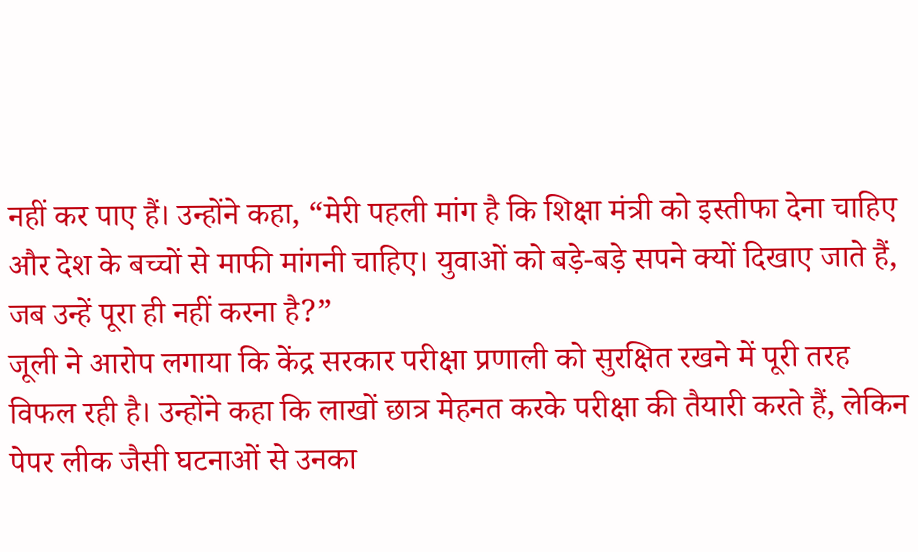नहीं कर पाए हैं। उन्होंने कहा, “मेरी पहली मांग है कि शिक्षा मंत्री को इस्तीफा देना चाहिए और देश के बच्चों से माफी मांगनी चाहिए। युवाओं को बड़े-बड़े सपने क्यों दिखाए जाते हैं, जब उन्हें पूरा ही नहीं करना है?”
जूली ने आरोप लगाया कि केंद्र सरकार परीक्षा प्रणाली को सुरक्षित रखने में पूरी तरह विफल रही है। उन्होंने कहा कि लाखों छात्र मेहनत करके परीक्षा की तैयारी करते हैं, लेकिन पेपर लीक जैसी घटनाओं से उनका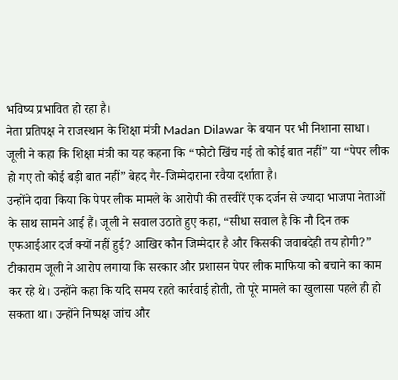भविष्य प्रभावित हो रहा है।
नेता प्रतिपक्ष ने राजस्थान के शिक्षा मंत्री Madan Dilawar के बयान पर भी निशाना साधा। जूली ने कहा कि शिक्षा मंत्री का यह कहना कि “फोटो खिंच गई तो कोई बात नहीं” या “पेपर लीक हो गए तो कोई बड़ी बात नहीं” बेहद गैर-जिम्मेदाराना रवैया दर्शाता है।
उन्होंने दावा किया कि पेपर लीक मामले के आरोपी की तस्वीरें एक दर्जन से ज्यादा भाजपा नेताओं के साथ सामने आई हैं। जूली ने सवाल उठाते हुए कहा, “सीधा सवाल है कि नौ दिन तक एफआईआर दर्ज क्यों नहीं हुई? आखिर कौन जिम्मेदार है और किसकी जवाबदेही तय होगी?”
टीकाराम जूली ने आरोप लगाया कि सरकार और प्रशासन पेपर लीक माफिया को बचाने का काम कर रहे थे। उन्होंने कहा कि यदि समय रहते कार्रवाई होती, तो पूरे मामले का खुलासा पहले ही हो सकता था। उन्होंने निष्पक्ष जांच और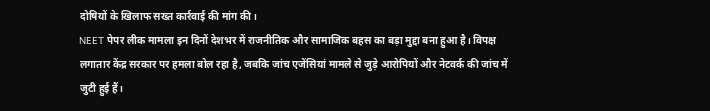दोषियों के खिलाफ सख्त कार्रवाई की मांग की।
NEET पेपर लीक मामला इन दिनों देशभर में राजनीतिक और सामाजिक बहस का बड़ा मुद्दा बना हुआ है। विपक्ष लगातार केंद्र सरकार पर हमला बोल रहा है, जबकि जांच एजेंसियां मामले से जुड़े आरोपियों और नेटवर्क की जांच में जुटी हुई हैं।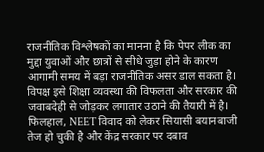राजनीतिक विश्लेषकों का मानना है कि पेपर लीक का मुद्दा युवाओं और छात्रों से सीधे जुड़ा होने के कारण आगामी समय में बड़ा राजनीतिक असर डाल सकता है। विपक्ष इसे शिक्षा व्यवस्था की विफलता और सरकार की जवाबदेही से जोड़कर लगातार उठाने की तैयारी में है।
फिलहाल, NEET विवाद को लेकर सियासी बयानबाजी तेज हो चुकी है और केंद्र सरकार पर दबाव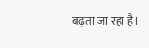बढ़ता जा रहा है।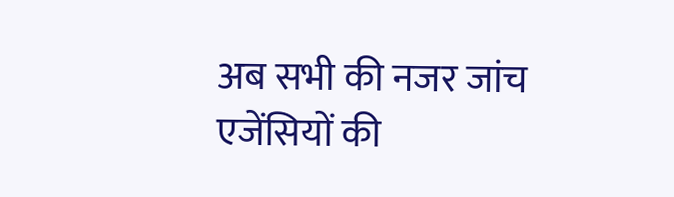अब सभी की नजर जांच एजेंसियों की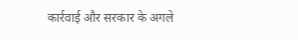कार्रवाई और सरकार के अगले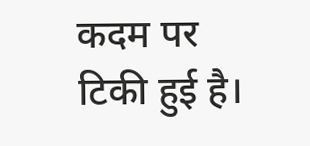कदम पर टिकी हुई है।